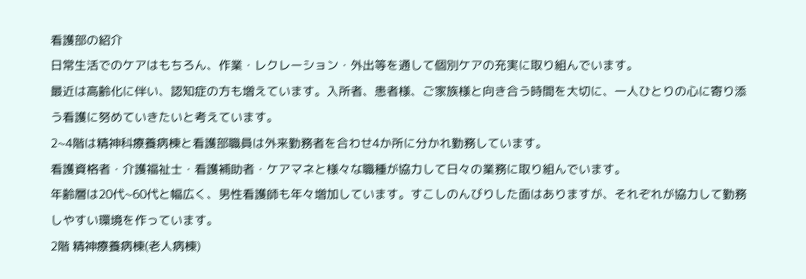看護部の紹介
日常生活でのケアはもちろん、作業・レクレーション・外出等を通して個別ケアの充実に取り組んでいます。
最近は高齢化に伴い、認知症の方も増えています。入所者、患者様、ご家族様と向き合う時間を大切に、一人ひとりの心に寄り添う看護に努めていきたいと考えています。
2~4階は精神科療養病棟と看護部職員は外来勤務者を合わせ4か所に分かれ勤務しています。
看護資格者・介護福祉士・看護補助者・ケアマネと様々な職種が協力して日々の業務に取り組んでいます。
年齢層は20代~60代と幅広く、男性看護師も年々増加しています。すこしのんびりした面はありますが、それぞれが協力して勤務しやすい環境を作っています。
2階 精神療養病棟(老人病棟)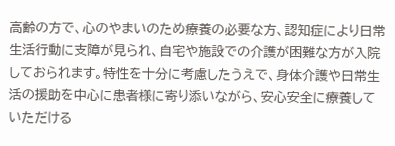高齢の方で、心のやまいのため療養の必要な方、認知症により日常生活行動に支障が見られ、自宅や施設での介護が困難な方が入院しておられます。特性を十分に考慮したうえで、身体介護や日常生活の援助を中心に患者様に寄り添いながら、安心安全に療養していただける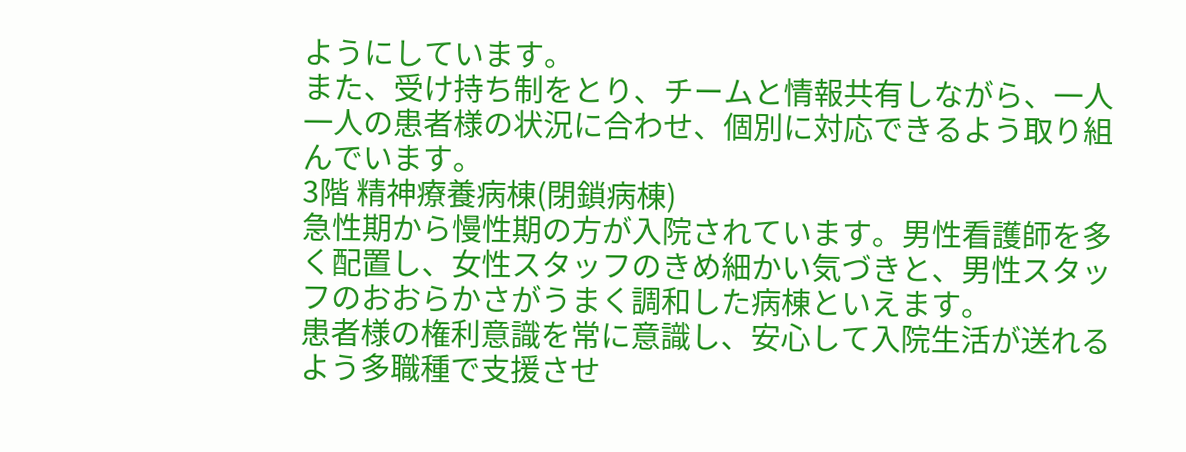ようにしています。
また、受け持ち制をとり、チームと情報共有しながら、一人一人の患者様の状況に合わせ、個別に対応できるよう取り組んでいます。
3階 精神療養病棟(閉鎖病棟)
急性期から慢性期の方が入院されています。男性看護師を多く配置し、女性スタッフのきめ細かい気づきと、男性スタッフのおおらかさがうまく調和した病棟といえます。
患者様の権利意識を常に意識し、安心して入院生活が送れるよう多職種で支援させ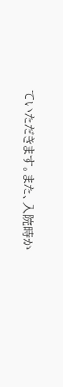ていただきます。また、入院時か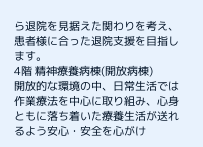ら退院を見据えた関わりを考え、患者様に合った退院支援を目指します。
4階 精神療養病棟(開放病棟)
開放的な環境の中、日常生活では作業療法を中心に取り組み、心身ともに落ち着いた療養生活が送れるよう安心・安全を心がけ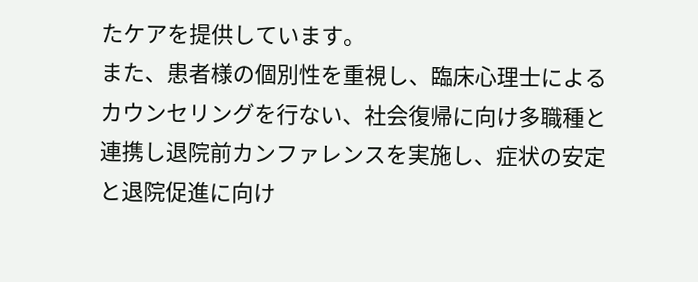たケアを提供しています。
また、患者様の個別性を重視し、臨床心理士によるカウンセリングを行ない、社会復帰に向け多職種と連携し退院前カンファレンスを実施し、症状の安定と退院促進に向け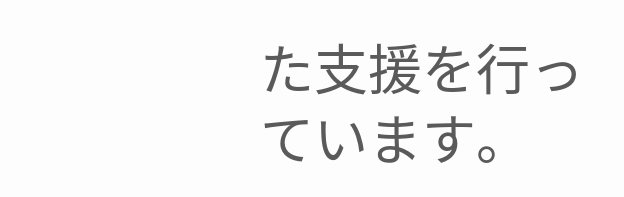た支援を行っています。